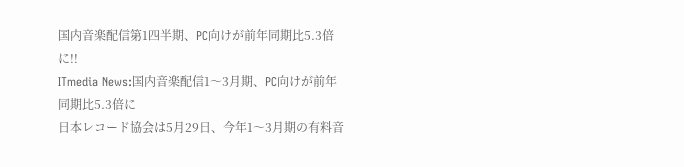国内音楽配信第1四半期、PC向けが前年同期比5.3倍に!!
ITmedia News:国内音楽配信1〜3月期、PC向けが前年同期比5.3倍に
日本レコード協会は5月29日、今年1〜3月期の有料音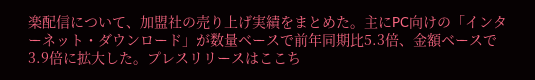楽配信について、加盟社の売り上げ実績をまとめた。主にPC向けの「インターネット・ダウンロード」が数量ベースで前年同期比5.3倍、金額ベースで3.9倍に拡大した。プレスリリースはここち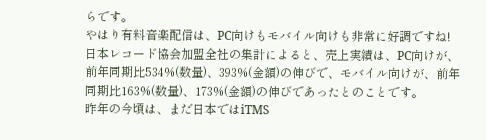らです。
やはり有料音楽配信は、PC向けもモバイル向けも非常に好調ですね!日本レコード協会加盟全社の集計によると、売上実績は、PC向けが、前年同期比534%(数量)、393%(金額)の伸びで、モバイル向けが、前年同期比163%(数量)、173%(金額)の伸びであったとのことです。
昨年の今頃は、まだ日本ではiTMS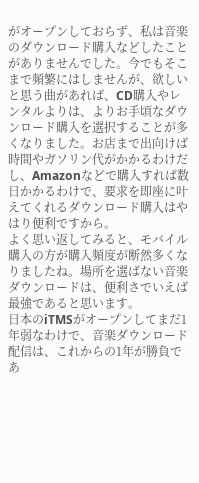がオープンしておらず、私は音楽のダウンロード購入などしたことがありませんでした。今でもそこまで頻繁にはしませんが、欲しいと思う曲があれば、CD購入やレンタルよりは、よりお手頃なダウンロード購入を選択することが多くなりました。お店まで出向けば時間やガソリン代がかかるわけだし、Amazonなどで購入すれば数日かかるわけで、要求を即座に叶えてくれるダウンロード購入はやはり便利ですから。
よく思い返してみると、モバイル購入の方が購入頻度が断然多くなりましたね。場所を選ばない音楽ダウンロードは、便利さでいえば最強であると思います。
日本のiTMSがオープンしてまだ1年弱なわけで、音楽ダウンロード配信は、これからの1年が勝負であ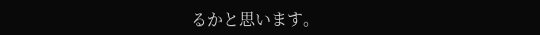るかと思います。